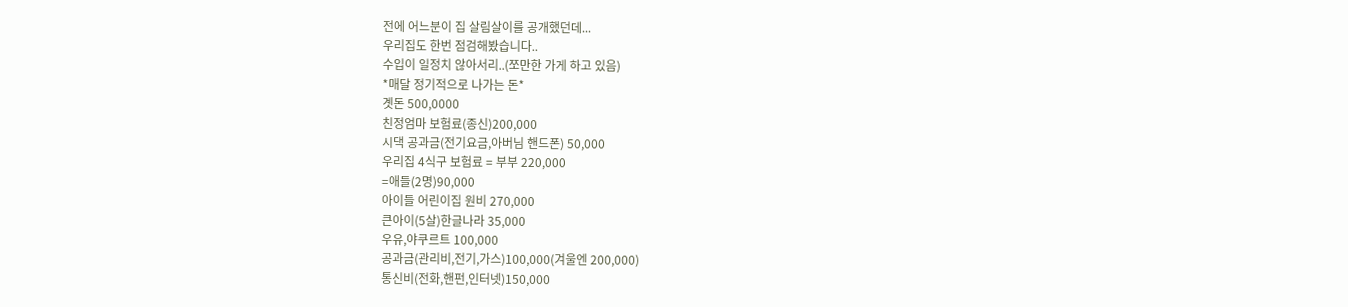전에 어느분이 집 살림살이를 공개했던데...
우리집도 한번 점검해봤습니다..
수입이 일정치 않아서리..(쪼만한 가게 하고 있음)
*매달 정기적으로 나가는 돈*
곗돈 500,0000
친정엄마 보험료(종신)200,000
시댁 공과금(전기요금,아버님 핸드폰) 50,000
우리집 4식구 보험료 = 부부 220,000
=애들(2명)90,000
아이들 어린이집 원비 270,000
큰아이(5살)한글나라 35,000
우유,야쿠르트 100,000
공과금(관리비,전기,가스)100,000(겨울엔 200,000)
통신비(전화,핸펀,인터넷)150,000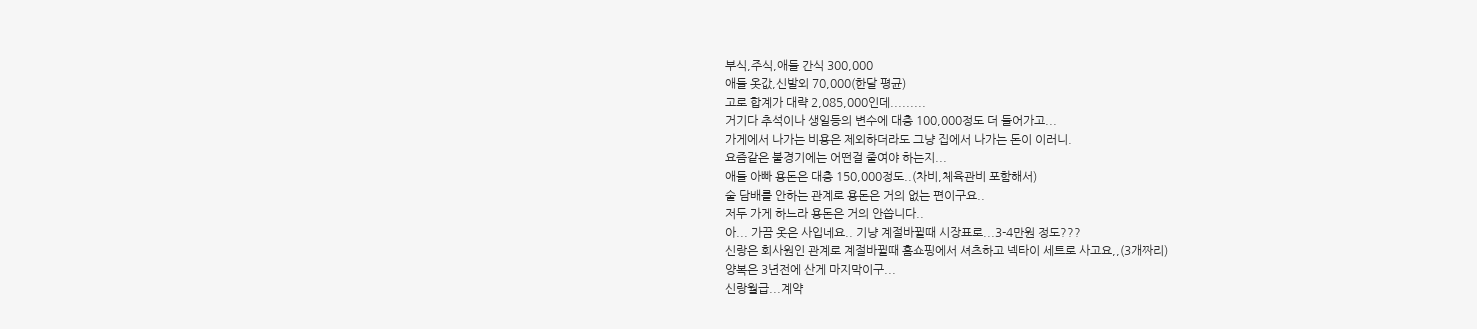부식,주식,애들 간식 300,000
애들 옷값,신발외 70,000(한달 평균)
고로 합계가 대략 2,085,000인데.........
거기다 추석이나 생일등의 변수에 대충 100,000정도 더 들어가고...
가게에서 나가는 비용은 제외하더라도 그냥 집에서 나가는 돈이 이러니.
요즘같은 불경기에는 어떤걸 줄여야 하는지...
애들 아빠 용돈은 대충 150,000정도..(차비,체육관비 포함해서)
술 담배를 안하는 관계로 용돈은 거의 없는 편이구요..
저두 가게 하느라 용돈은 거의 안씁니다..
아... 가끔 옷은 사입네요.. 기냥 계절바뀔때 시장표로...3-4만원 정도???
신랑은 회사원인 관계로 계절바뀔때 홈쇼핑에서 셔츠하고 넥타이 세트로 사고요,,(3개짜리)
양복은 3년전에 산게 마지막이구...
신랑월급...계약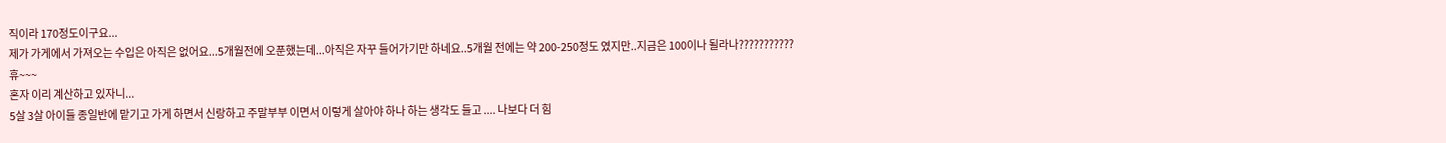직이라 170정도이구요...
제가 가게에서 가져오는 수입은 아직은 없어요...5개월전에 오푼했는데...아직은 자꾸 들어가기만 하네요..5개월 전에는 약 200-250정도 였지만..지금은 100이나 될라나???????????
휴~~~
혼자 이리 계산하고 있자니...
5살 3살 아이들 종일반에 맡기고 가게 하면서 신랑하고 주말부부 이면서 이렇게 살아야 하나 하는 생각도 들고 .... 나보다 더 힘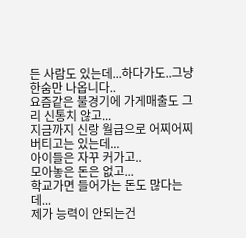든 사람도 있는데...하다가도..그냥 한숨만 나옵니다..
요즘같은 불경기에 가게매출도 그리 신통치 않고...
지금까지 신랑 월급으로 어찌어찌 버티고는 있는데...
아이들은 자꾸 커가고..
모아놓은 돈은 없고...
학교가면 들어가는 돈도 많다는데...
제가 능력이 안되는건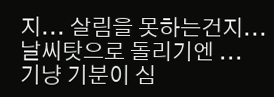지... 살림을 못하는건지...
날씨탓으로 돌리기엔 ...
기냥 기분이 심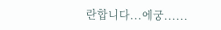란합니다...에궁......